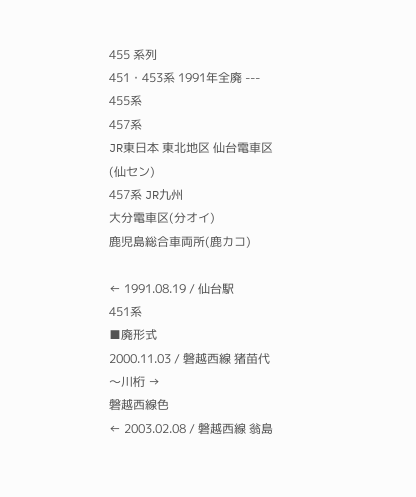455 系列
451・453系 1991年全廃 ---
455系
457系
JR東日本 東北地区 仙台電車区(仙セン)
457系 JR九州
大分電車区(分オイ)
鹿児島総合車両所(鹿カコ)

← 1991.08.19 / 仙台駅
451系
■廃形式
2000.11.03 / 磐越西線 猪苗代〜川桁 →
磐越西線色
← 2003.02.08 / 磐越西線 翁島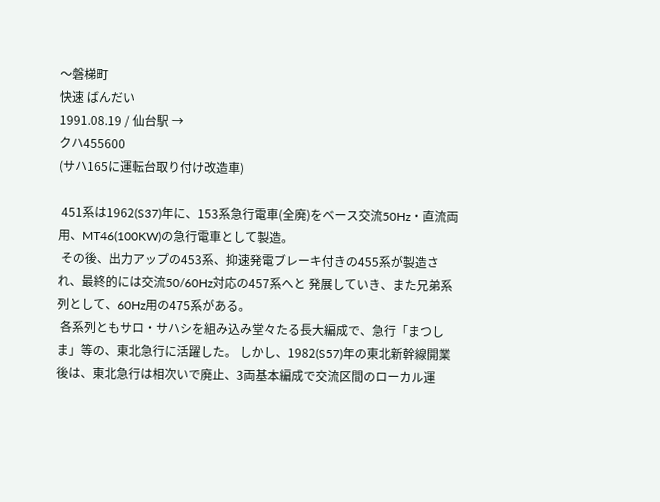〜磐梯町
快速 ばんだい
1991.08.19 / 仙台駅 →
クハ455600
(サハ165に運転台取り付け改造車)

 451系は1962(S37)年に、153系急行電車(全廃)をベース交流50Hz・直流両用、MT46(100KW)の急行電車として製造。
 その後、出力アップの453系、抑速発電ブレーキ付きの455系が製造され、最終的には交流50/60Hz対応の457系へと 発展していき、また兄弟系列として、60Hz用の475系がある。
 各系列ともサロ・サハシを組み込み堂々たる長大編成で、急行「まつしま」等の、東北急行に活躍した。 しかし、1982(S57)年の東北新幹線開業後は、東北急行は相次いで廃止、3両基本編成で交流区間のローカル運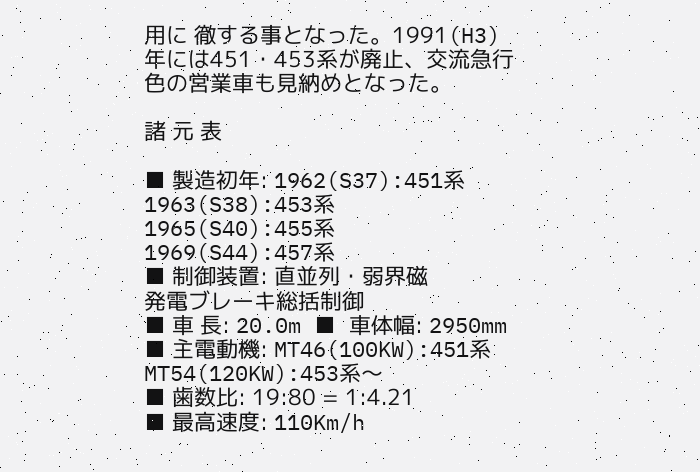用に 徹する事となった。1991(H3)年には451・453系が廃止、交流急行色の営業車も見納めとなった。

諸 元 表

■ 製造初年: 1962(S37):451系
1963(S38):453系
1965(S40):455系
1969(S44):457系
■ 制御装置: 直並列・弱界磁
発電ブレーキ総括制御
■ 車 長: 20.0m ■ 車体幅: 2950mm
■ 主電動機: MT46(100KW):451系
MT54(120KW):453系〜
■ 歯数比: 19:80 = 1:4.21
■ 最高速度: 110Km/h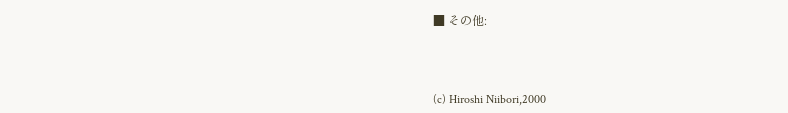■ その他:



(c) Hiroshi Niibori,2000